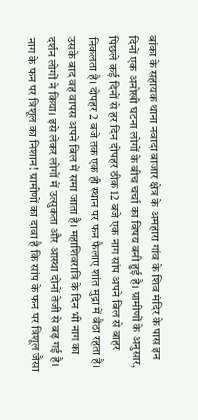बांका के सहायक थाना नवादा बाजार क्षेत्र के अमहारा गांव के शिव मंदिर के पास इन दिनों एक अनोखी घटना लोगों के बीच चर्चा का विषय बनी हुई है। ग्रामीणों के अनुसार, पिछले कई दिनों से हर दिन दोपहर ठीक 12 बजे एक नाग सांप अपने बिल से बाहर निकलता है। दोपहर 2 बजे तक एक ही स्थान पर फन फैलाए शांत मुद्रा में बैठा रहता है। उसके बाद वह वापस अपने बिल में समा जाता है। महाशिवरात्रि के दिन भी नाग का दर्शन लोगों ने किया। इसे लेकर लोगों में उत्सुकता और आस्था दोनों तेजी से बढ़ गई है। नाग के फन पर त्रिशूल का निशान! ग्रामीणों का दावा है कि सांप के फन पर त्रिशूल जैसा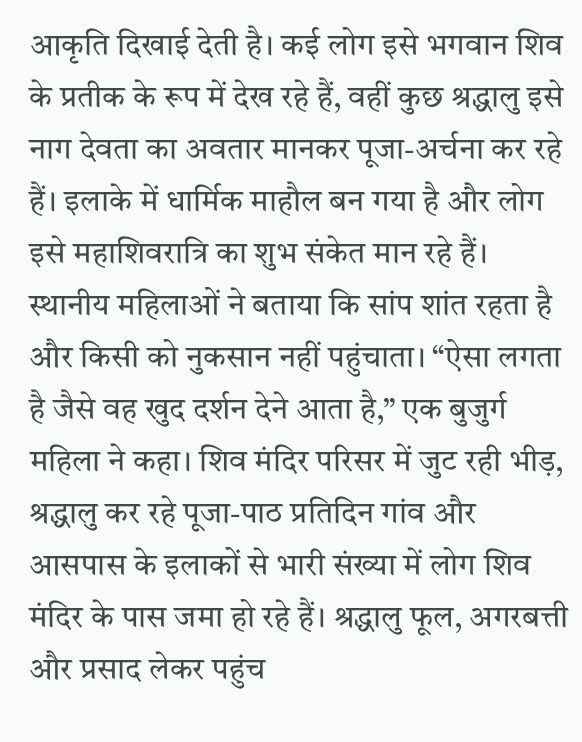आकृति दिखाई देती है। कई लोग इसे भगवान शिव के प्रतीक के रूप में देख रहे हैं, वहीं कुछ श्रद्धालु इसे नाग देवता का अवतार मानकर पूजा-अर्चना कर रहे हैं। इलाके में धार्मिक माहौल बन गया है और लोग इसे महाशिवरात्रि का शुभ संकेत मान रहे हैं। स्थानीय महिलाओं ने बताया कि सांप शांत रहता है और किसी को नुकसान नहीं पहुंचाता। “ऐसा लगता है जैसे वह खुद दर्शन देने आता है,” एक बुजुर्ग महिला ने कहा। शिव मंदिर परिसर में जुट रही भीड़, श्रद्धालु कर रहे पूजा-पाठ प्रतिदिन गांव और आसपास के इलाकों से भारी संख्या में लोग शिव मंदिर के पास जमा हो रहे हैं। श्रद्धालु फूल, अगरबत्ती और प्रसाद लेकर पहुंच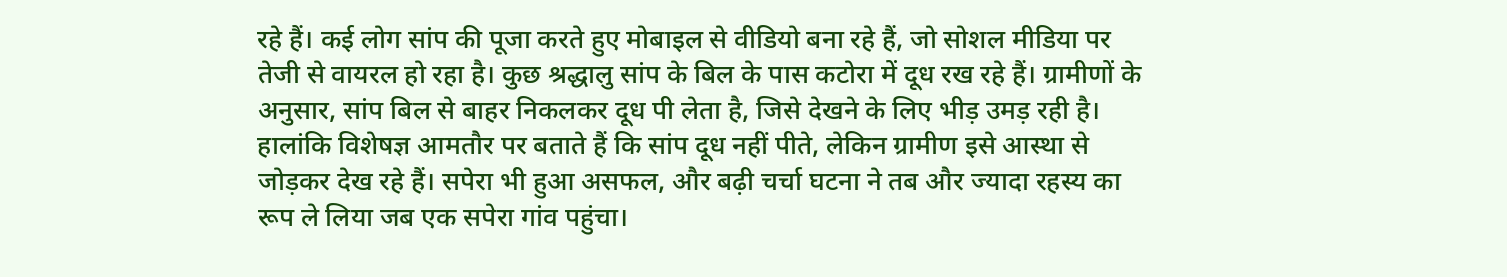रहे हैं। कई लोग सांप की पूजा करते हुए मोबाइल से वीडियो बना रहे हैं, जो सोशल मीडिया पर तेजी से वायरल हो रहा है। कुछ श्रद्धालु सांप के बिल के पास कटोरा में दूध रख रहे हैं। ग्रामीणों के अनुसार, सांप बिल से बाहर निकलकर दूध पी लेता है, जिसे देखने के लिए भीड़ उमड़ रही है। हालांकि विशेषज्ञ आमतौर पर बताते हैं कि सांप दूध नहीं पीते, लेकिन ग्रामीण इसे आस्था से जोड़कर देख रहे हैं। सपेरा भी हुआ असफल, और बढ़ी चर्चा घटना ने तब और ज्यादा रहस्य का रूप ले लिया जब एक सपेरा गांव पहुंचा।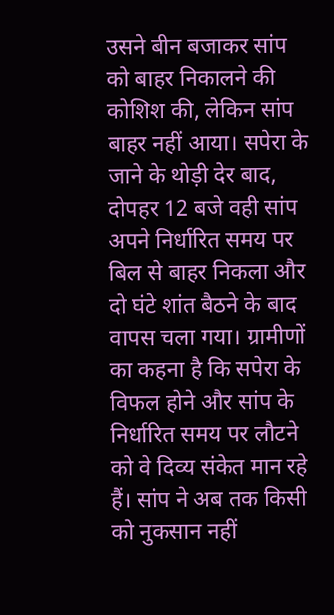उसने बीन बजाकर सांप को बाहर निकालने की कोशिश की, लेकिन सांप बाहर नहीं आया। सपेरा के जाने के थोड़ी देर बाद, दोपहर 12 बजे वही सांप अपने निर्धारित समय पर बिल से बाहर निकला और दो घंटे शांत बैठने के बाद वापस चला गया। ग्रामीणों का कहना है कि सपेरा के विफल होने और सांप के निर्धारित समय पर लौटने को वे दिव्य संकेत मान रहे हैं। सांप ने अब तक किसी को नुकसान नहीं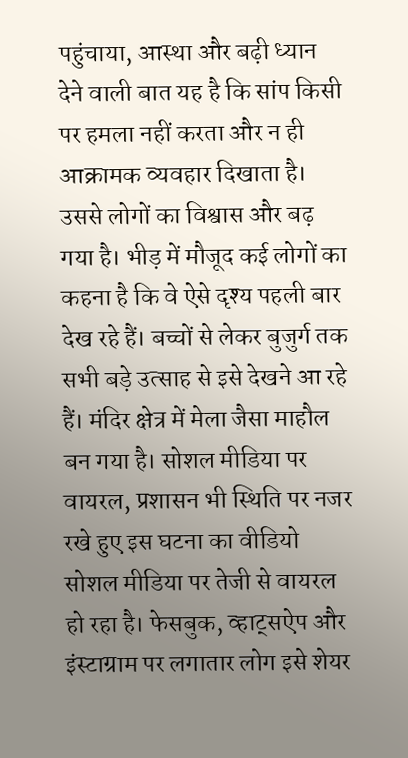पहुंचाया, आस्था और बढ़ी ध्यान देने वाली बात यह है कि सांप किसी पर हमला नहीं करता और न ही आक्रामक व्यवहार दिखाता है। उससे लोगों का विश्वास और बढ़ गया है। भीड़ में मौजूद कई लोगों का कहना है कि वे ऐसे दृश्य पहली बार देख रहे हैं। बच्चों से लेकर बुजुर्ग तक सभी बड़े उत्साह से इसे देखने आ रहे हैं। मंदिर क्षेत्र में मेला जैसा माहौल बन गया है। सोशल मीडिया पर वायरल, प्रशासन भी स्थिति पर नजर रखे हुए इस घटना का वीडियो सोशल मीडिया पर तेजी से वायरल हो रहा है। फेसबुक, व्हाट्सऐप और इंस्टाग्राम पर लगातार लोग इसे शेयर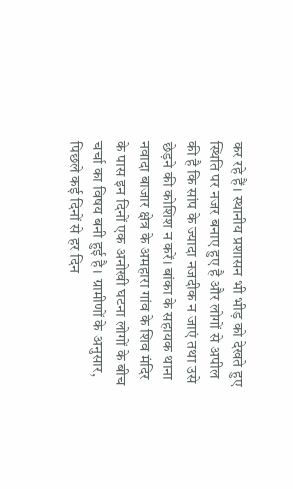कर रहे हैं। स्थानीय प्रशासन भी भीड़ को देखते हुए स्थिति पर नजर बनाए हुए है और लोगों से अपील की है कि सांप के ज्यादा नजदीक न जाएं तथा उसे छेड़ने की कोशिश न करें। बांका के सहायक थाना नवादा बाजार क्षेत्र के अमहारा गांव के शिव मंदिर के पास इन दिनों एक अनोखी घटना लोगों के बीच चर्चा का विषय बनी हुई है। ग्रामीणों के अनुसार, पिछले कई दिनों से हर दिन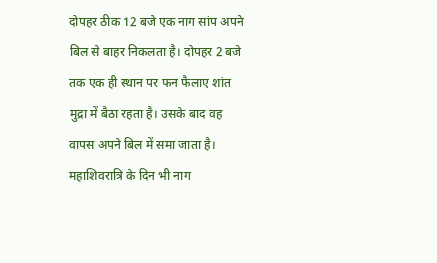दोपहर ठीक 12 बजे एक नाग सांप अपने बिल से बाहर निकलता है। दोपहर 2 बजे तक एक ही स्थान पर फन फैलाए शांत मुद्रा में बैठा रहता है। उसके बाद वह वापस अपने बिल में समा जाता है। महाशिवरात्रि के दिन भी नाग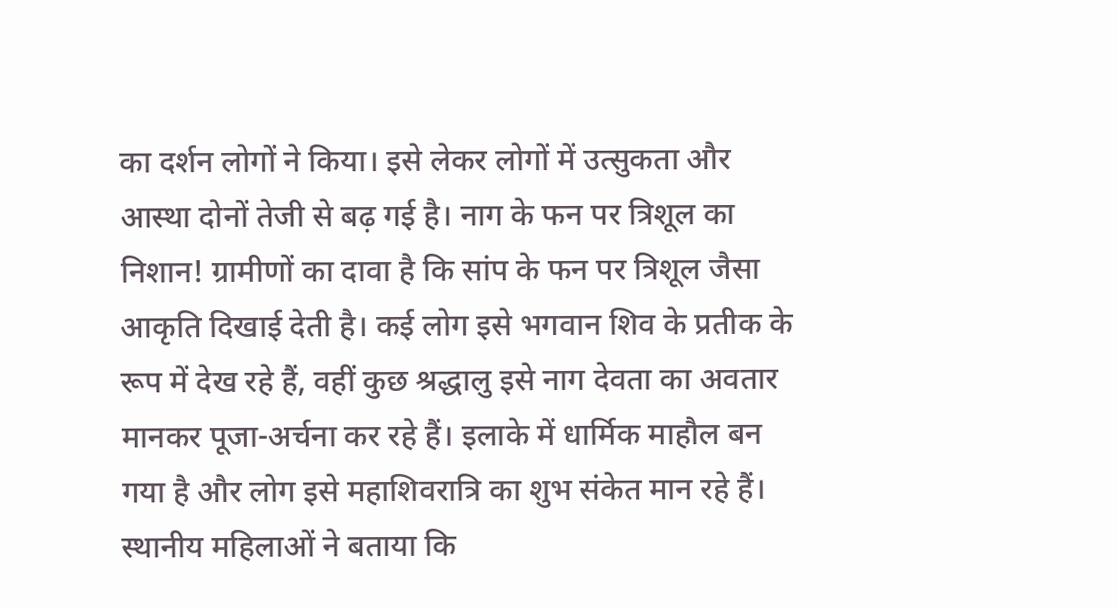का दर्शन लोगों ने किया। इसे लेकर लोगों में उत्सुकता और आस्था दोनों तेजी से बढ़ गई है। नाग के फन पर त्रिशूल का निशान! ग्रामीणों का दावा है कि सांप के फन पर त्रिशूल जैसा आकृति दिखाई देती है। कई लोग इसे भगवान शिव के प्रतीक के रूप में देख रहे हैं, वहीं कुछ श्रद्धालु इसे नाग देवता का अवतार मानकर पूजा-अर्चना कर रहे हैं। इलाके में धार्मिक माहौल बन गया है और लोग इसे महाशिवरात्रि का शुभ संकेत मान रहे हैं। स्थानीय महिलाओं ने बताया कि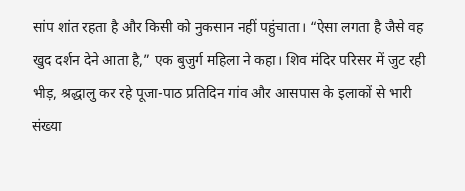सांप शांत रहता है और किसी को नुकसान नहीं पहुंचाता। “ऐसा लगता है जैसे वह खुद दर्शन देने आता है,” एक बुजुर्ग महिला ने कहा। शिव मंदिर परिसर में जुट रही भीड़, श्रद्धालु कर रहे पूजा-पाठ प्रतिदिन गांव और आसपास के इलाकों से भारी संख्या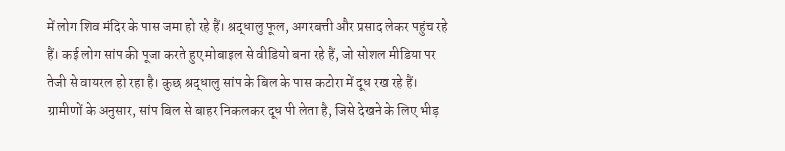में लोग शिव मंदिर के पास जमा हो रहे हैं। श्रद्धालु फूल, अगरबत्ती और प्रसाद लेकर पहुंच रहे हैं। कई लोग सांप की पूजा करते हुए मोबाइल से वीडियो बना रहे हैं, जो सोशल मीडिया पर तेजी से वायरल हो रहा है। कुछ श्रद्धालु सांप के बिल के पास कटोरा में दूध रख रहे हैं। ग्रामीणों के अनुसार, सांप बिल से बाहर निकलकर दूध पी लेता है, जिसे देखने के लिए भीड़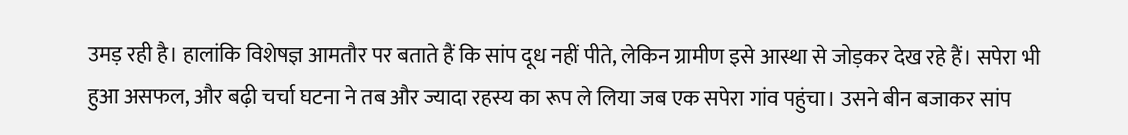उमड़ रही है। हालांकि विशेषज्ञ आमतौर पर बताते हैं कि सांप दूध नहीं पीते, लेकिन ग्रामीण इसे आस्था से जोड़कर देख रहे हैं। सपेरा भी हुआ असफल, और बढ़ी चर्चा घटना ने तब और ज्यादा रहस्य का रूप ले लिया जब एक सपेरा गांव पहुंचा। उसने बीन बजाकर सांप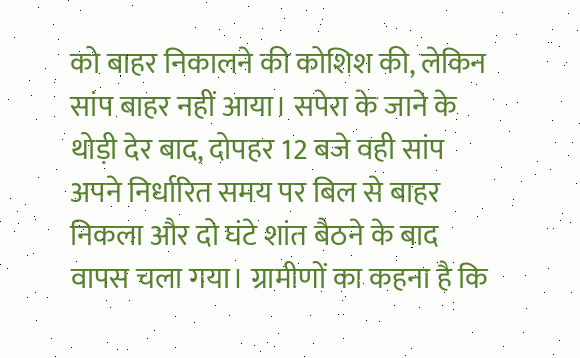को बाहर निकालने की कोशिश की, लेकिन सांप बाहर नहीं आया। सपेरा के जाने के थोड़ी देर बाद, दोपहर 12 बजे वही सांप अपने निर्धारित समय पर बिल से बाहर निकला और दो घंटे शांत बैठने के बाद वापस चला गया। ग्रामीणों का कहना है कि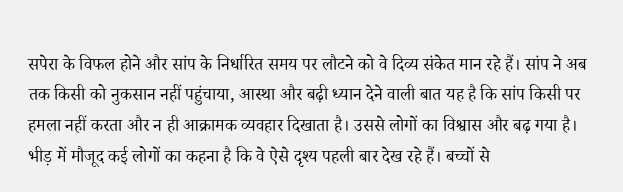सपेरा के विफल होने और सांप के निर्धारित समय पर लौटने को वे दिव्य संकेत मान रहे हैं। सांप ने अब तक किसी को नुकसान नहीं पहुंचाया, आस्था और बढ़ी ध्यान देने वाली बात यह है कि सांप किसी पर हमला नहीं करता और न ही आक्रामक व्यवहार दिखाता है। उससे लोगों का विश्वास और बढ़ गया है। भीड़ में मौजूद कई लोगों का कहना है कि वे ऐसे दृश्य पहली बार देख रहे हैं। बच्चों से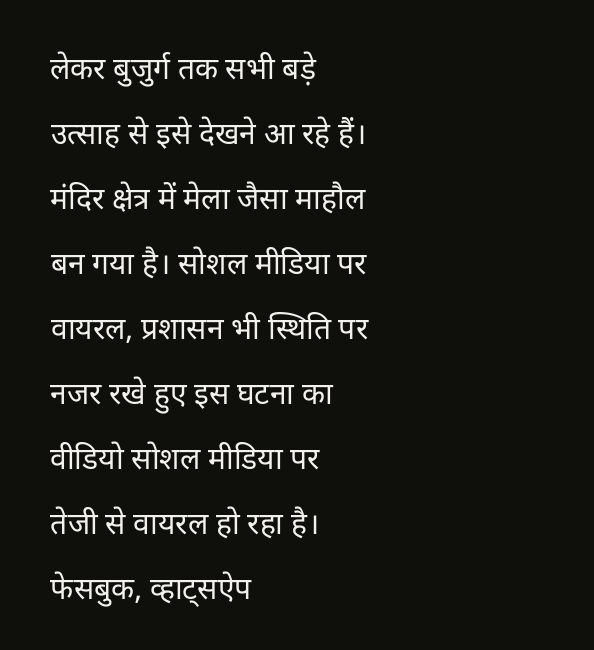लेकर बुजुर्ग तक सभी बड़े उत्साह से इसे देखने आ रहे हैं। मंदिर क्षेत्र में मेला जैसा माहौल बन गया है। सोशल मीडिया पर वायरल, प्रशासन भी स्थिति पर नजर रखे हुए इस घटना का वीडियो सोशल मीडिया पर तेजी से वायरल हो रहा है। फेसबुक, व्हाट्सऐप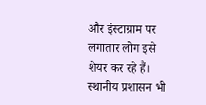और इंस्टाग्राम पर लगातार लोग इसे शेयर कर रहे हैं। स्थानीय प्रशासन भी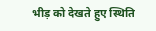भीड़ को देखते हुए स्थिति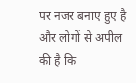पर नजर बनाए हुए है और लोगों से अपील की है कि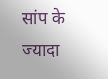सांप के ज्यादा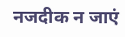नजदीक न जाएं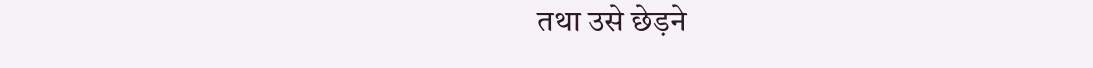तथा उसे छेड़ने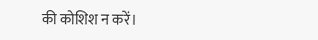की कोशिश न करें।